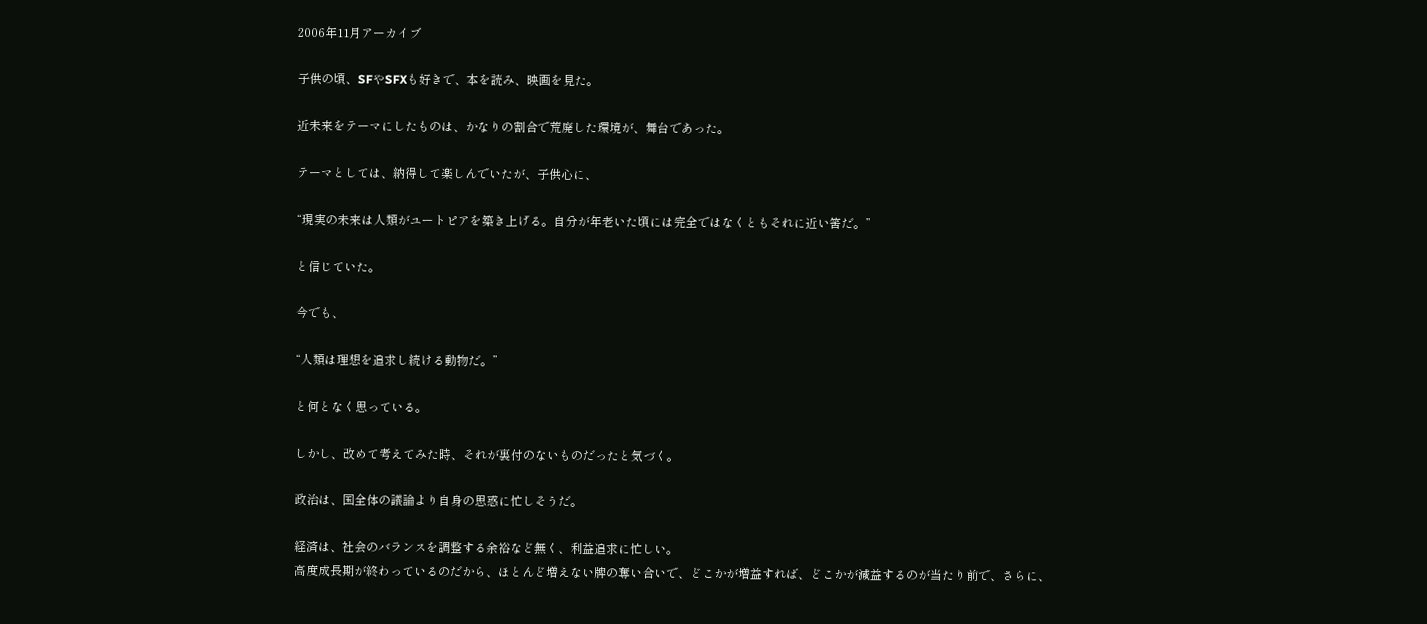2006年11月アーカイブ

子供の頃、SFやSFXも好きで、本を読み、映画を見た。

近未来をテーマにしたものは、かなりの割合で荒廃した環境が、舞台であった。

テーマとしては、納得して楽しんでいたが、子供心に、

“現実の未来は人類がユートピアを築き上げる。自分が年老いた頃には完全ではなくともそれに近い筈だ。”

と信じていた。

今でも、

“人類は理想を追求し続ける動物だ。”

と何となく思っている。

しかし、改めて考えてみた時、それが裏付のないものだったと気づく。

政治は、国全体の議論より自身の思惑に忙しそうだ。

経済は、社会のバランスを調整する余裕など無く、利益追求に忙しい。
高度成長期が終わっているのだから、ほとんど増えない牌の奪い合いで、どこかが増益すれば、どこかが減益するのが当たり前で、さらに、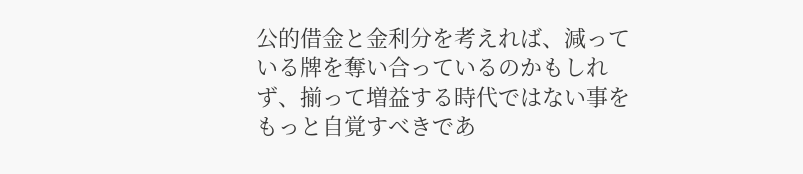公的借金と金利分を考えれば、減っている牌を奪い合っているのかもしれず、揃って増益する時代ではない事をもっと自覚すべきであ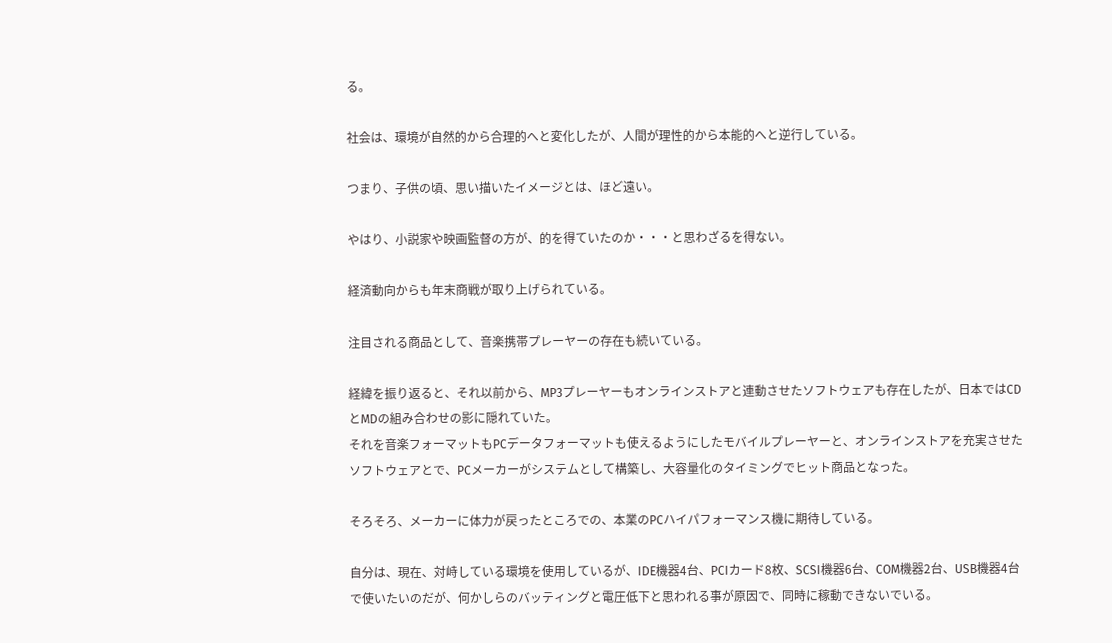る。

社会は、環境が自然的から合理的へと変化したが、人間が理性的から本能的へと逆行している。

つまり、子供の頃、思い描いたイメージとは、ほど遠い。

やはり、小説家や映画監督の方が、的を得ていたのか・・・と思わざるを得ない。

経済動向からも年末商戦が取り上げられている。

注目される商品として、音楽携帯プレーヤーの存在も続いている。

経緯を振り返ると、それ以前から、MP3プレーヤーもオンラインストアと連動させたソフトウェアも存在したが、日本ではCDとMDの組み合わせの影に隠れていた。
それを音楽フォーマットもPCデータフォーマットも使えるようにしたモバイルプレーヤーと、オンラインストアを充実させたソフトウェアとで、PCメーカーがシステムとして構築し、大容量化のタイミングでヒット商品となった。

そろそろ、メーカーに体力が戻ったところでの、本業のPCハイパフォーマンス機に期待している。

自分は、現在、対峙している環境を使用しているが、IDE機器4台、PCIカード8枚、SCSI機器6台、COM機器2台、USB機器4台で使いたいのだが、何かしらのバッティングと電圧低下と思われる事が原因で、同時に稼動できないでいる。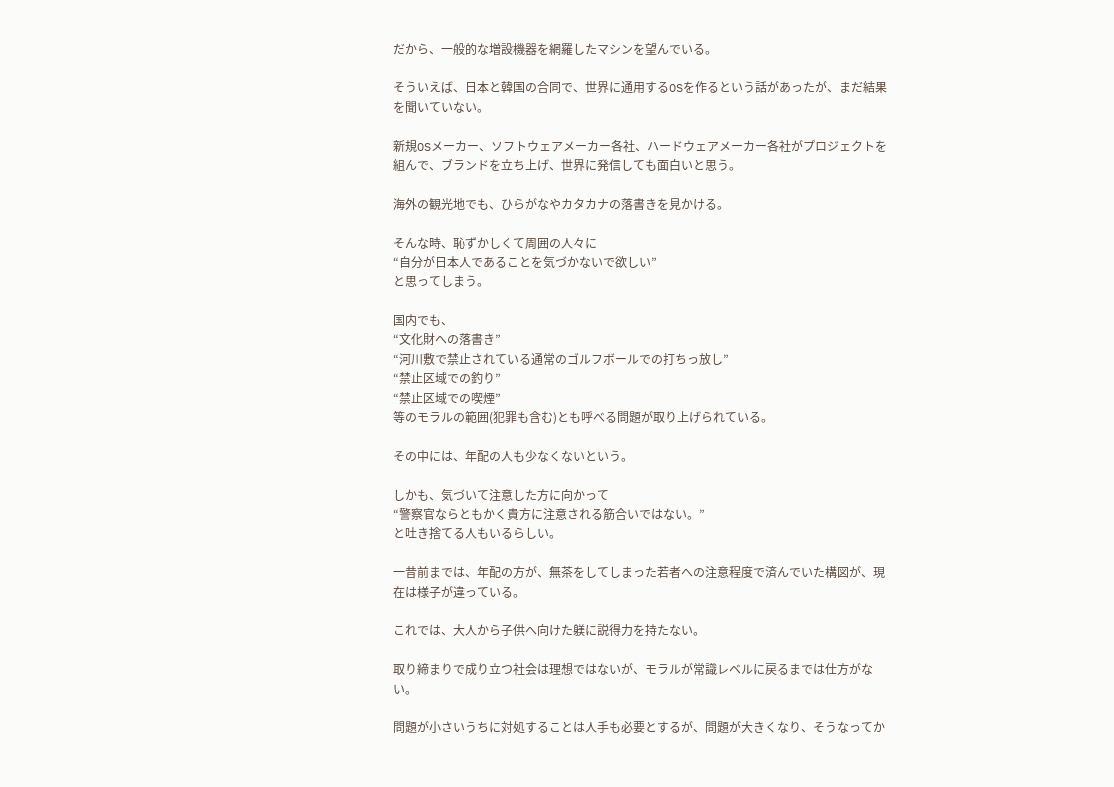だから、一般的な増設機器を網羅したマシンを望んでいる。

そういえば、日本と韓国の合同で、世界に通用するOSを作るという話があったが、まだ結果を聞いていない。

新規OSメーカー、ソフトウェアメーカー各社、ハードウェアメーカー各社がプロジェクトを組んで、ブランドを立ち上げ、世界に発信しても面白いと思う。

海外の観光地でも、ひらがなやカタカナの落書きを見かける。

そんな時、恥ずかしくて周囲の人々に
“自分が日本人であることを気づかないで欲しい”
と思ってしまう。

国内でも、
“文化財への落書き”
“河川敷で禁止されている通常のゴルフボールでの打ちっ放し”
“禁止区域での釣り”
“禁止区域での喫煙”
等のモラルの範囲(犯罪も含む)とも呼べる問題が取り上げられている。

その中には、年配の人も少なくないという。

しかも、気づいて注意した方に向かって
“警察官ならともかく貴方に注意される筋合いではない。”
と吐き捨てる人もいるらしい。

一昔前までは、年配の方が、無茶をしてしまった若者への注意程度で済んでいた構図が、現在は様子が違っている。

これでは、大人から子供へ向けた躾に説得力を持たない。

取り締まりで成り立つ社会は理想ではないが、モラルが常識レベルに戻るまでは仕方がない。

問題が小さいうちに対処することは人手も必要とするが、問題が大きくなり、そうなってか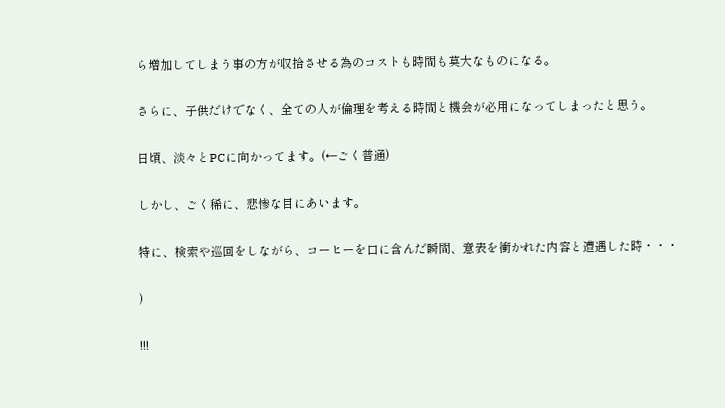ら増加してしまう事の方が収拾させる為のコストも時間も莫大なものになる。

さらに、子供だけでなく、全ての人が倫理を考える時間と機会が必用になってしまったと思う。

日頃、淡々とPCに向かってます。(←ごく普通)

しかし、ごく稀に、悲惨な目にあいます。

特に、検索や巡回をしながら、コーヒーを口に含んだ瞬間、意表を衝かれた内容と遭遇した時・・・

)

!!!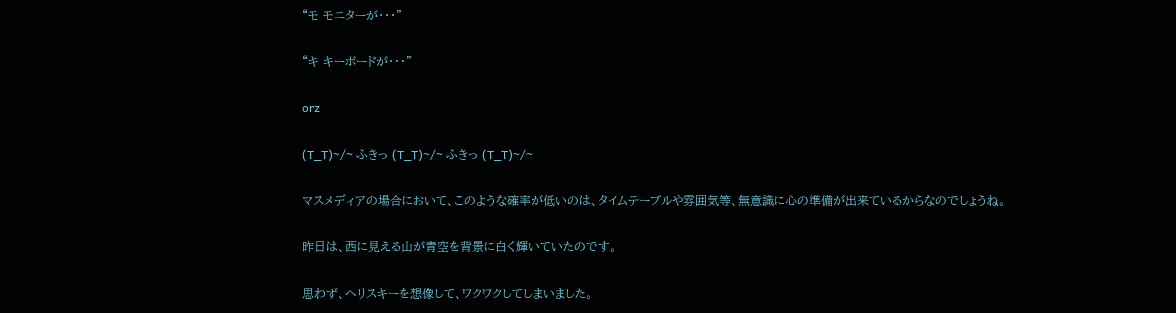“モ モニターが・・・”

“キ キーボードが・・・”

orz

(T_T)~/~ ふきっ (T_T)~/~ ふきっ (T_T)~/~

マスメディアの場合において、このような確率が低いのは、タイムテーブルや雰囲気等、無意識に心の準備が出来ているからなのでしょうね。

昨日は、西に見える山が青空を背景に白く輝いていたのです。

思わず、ヘリスキーを想像して、ワクワクしてしまいました。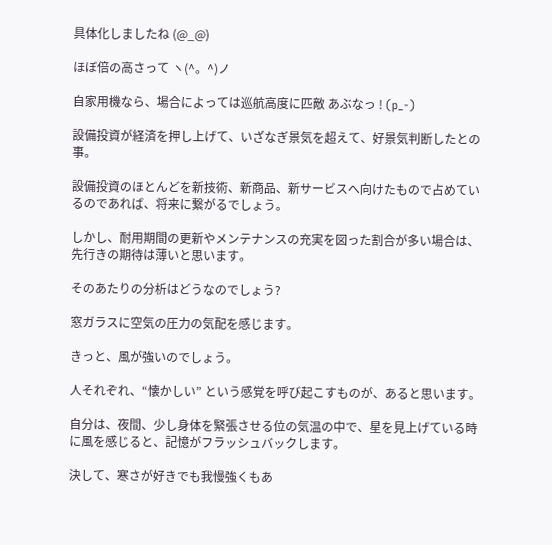具体化しましたね (@_@)

ほぼ倍の高さって ヽ(^。^)ノ

自家用機なら、場合によっては巡航高度に匹敵 あぶなっ ! (p_-)

設備投資が経済を押し上げて、いざなぎ景気を超えて、好景気判断したとの事。

設備投資のほとんどを新技術、新商品、新サービスへ向けたもので占めているのであれば、将来に繋がるでしょう。

しかし、耐用期間の更新やメンテナンスの充実を図った割合が多い場合は、先行きの期待は薄いと思います。

そのあたりの分析はどうなのでしょう?

窓ガラスに空気の圧力の気配を感じます。

きっと、風が強いのでしょう。

人それぞれ、“懐かしい” という感覚を呼び起こすものが、あると思います。

自分は、夜間、少し身体を緊張させる位の気温の中で、星を見上げている時に風を感じると、記憶がフラッシュバックします。

決して、寒さが好きでも我慢強くもあ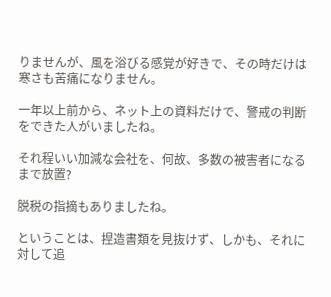りませんが、風を浴びる感覚が好きで、その時だけは寒さも苦痛になりません。

一年以上前から、ネット上の資料だけで、警戒の判断をできた人がいましたね。

それ程いい加減な会社を、何故、多数の被害者になるまで放置?

脱税の指摘もありましたね。

ということは、捏造書類を見抜けず、しかも、それに対して追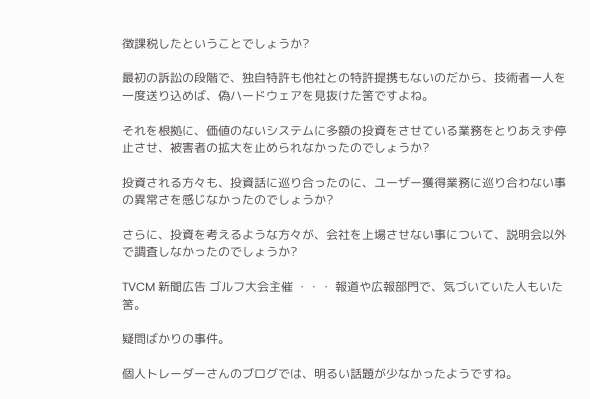徴課税したということでしょうか?

最初の訴訟の段階で、独自特許も他社との特許提携もないのだから、技術者一人を一度送り込めば、偽ハードウェアを見抜けた筈ですよね。

それを根拠に、価値のないシステムに多額の投資をさせている業務をとりあえず停止させ、被害者の拡大を止められなかったのでしょうか?

投資される方々も、投資話に巡り合ったのに、ユーザー獲得業務に巡り合わない事の異常さを感じなかったのでしょうか?

さらに、投資を考えるような方々が、会社を上場させない事について、説明会以外で調査しなかったのでしょうか?

TVCM 新聞広告 ゴルフ大会主催 ・・・ 報道や広報部門で、気づいていた人もいた筈。

疑問ばかりの事件。

個人トレーダーさんのブログでは、明るい話題が少なかったようですね。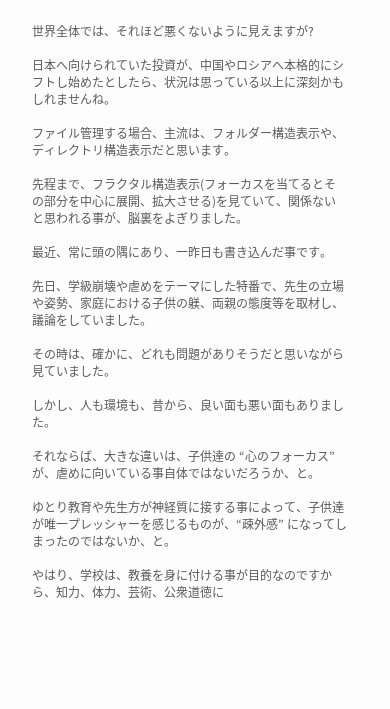世界全体では、それほど悪くないように見えますが?

日本へ向けられていた投資が、中国やロシアへ本格的にシフトし始めたとしたら、状況は思っている以上に深刻かもしれませんね。

ファイル管理する場合、主流は、フォルダー構造表示や、ディレクトリ構造表示だと思います。

先程まで、フラクタル構造表示(フォーカスを当てるとその部分を中心に展開、拡大させる)を見ていて、関係ないと思われる事が、脳裏をよぎりました。

最近、常に頭の隅にあり、一昨日も書き込んだ事です。

先日、学級崩壊や虐めをテーマにした特番で、先生の立場や姿勢、家庭における子供の躾、両親の態度等を取材し、議論をしていました。

その時は、確かに、どれも問題がありそうだと思いながら見ていました。

しかし、人も環境も、昔から、良い面も悪い面もありました。

それならば、大きな違いは、子供達の “心のフォーカス” が、虐めに向いている事自体ではないだろうか、と。

ゆとり教育や先生方が神経質に接する事によって、子供達が唯一プレッシャーを感じるものが、“疎外感” になってしまったのではないか、と。

やはり、学校は、教養を身に付ける事が目的なのですから、知力、体力、芸術、公衆道徳に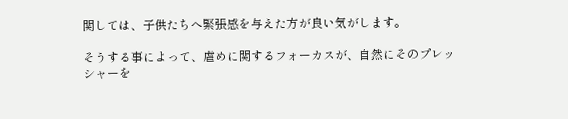関しては、子供たちへ緊張感を与えた方が良い気がします。

そうする事によって、虐めに関するフォーカスが、自然にそのプレッシャーを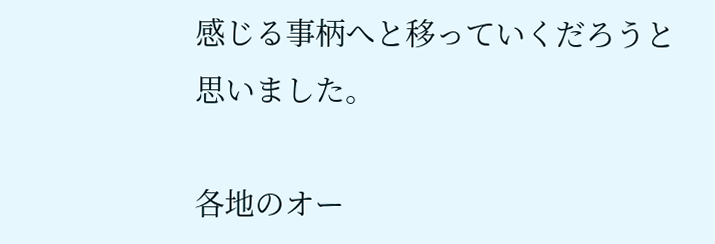感じる事柄へと移っていくだろうと思いました。

各地のオー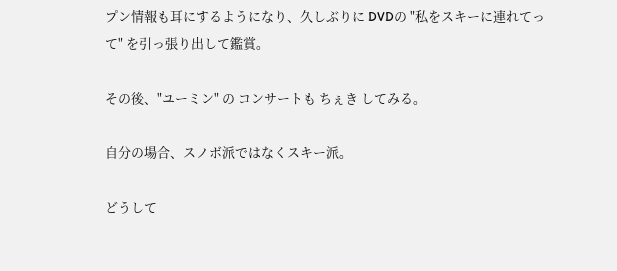プン情報も耳にするようになり、久しぶりに DVDの "私をスキーに連れてって" を引っ張り出して鑑賞。

その後、"ユーミン" の コンサートも ちぇき してみる。

自分の場合、スノボ派ではなくスキー派。

どうして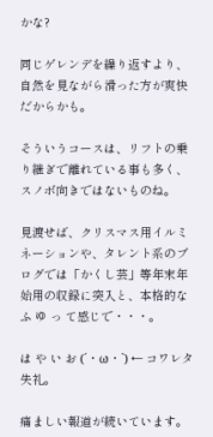かな?

同じゲレンデを繰り返すより、自然を見ながら滑った方が爽快だからかも。

そういうコースは、リフトの乗り継ぎで離れている事も多く、スノボ向きではないものね。

見渡せば、クリスマス用イルミネーションや、タレント系のブログでは「かくし芸」等年末年始用の収録に突入と、本格的な ふ ゆ っ て感じで・・・。

は や い お (´・ω・`) ← コワレタ 失礼。

痛ましい報道が続いています。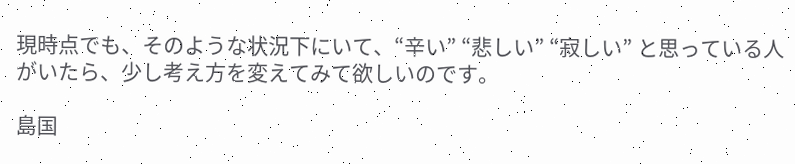現時点でも、そのような状況下にいて、“辛い” “悲しい” “寂しい” と思っている人がいたら、少し考え方を変えてみて欲しいのです。

島国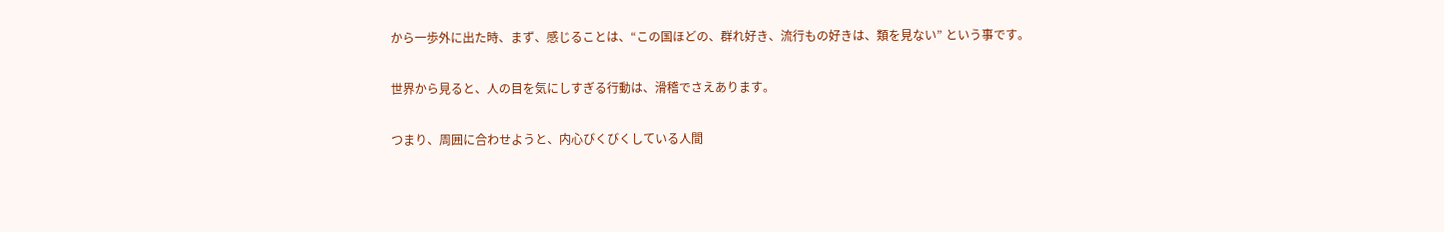から一歩外に出た時、まず、感じることは、“この国ほどの、群れ好き、流行もの好きは、類を見ない” という事です。

世界から見ると、人の目を気にしすぎる行動は、滑稽でさえあります。

つまり、周囲に合わせようと、内心びくびくしている人間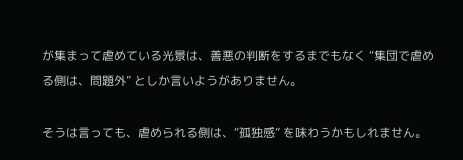が集まって虐めている光景は、善悪の判断をするまでもなく “集団で虐める側は、問題外” としか言いようがありません。

そうは言っても、虐められる側は、“孤独感” を味わうかもしれません。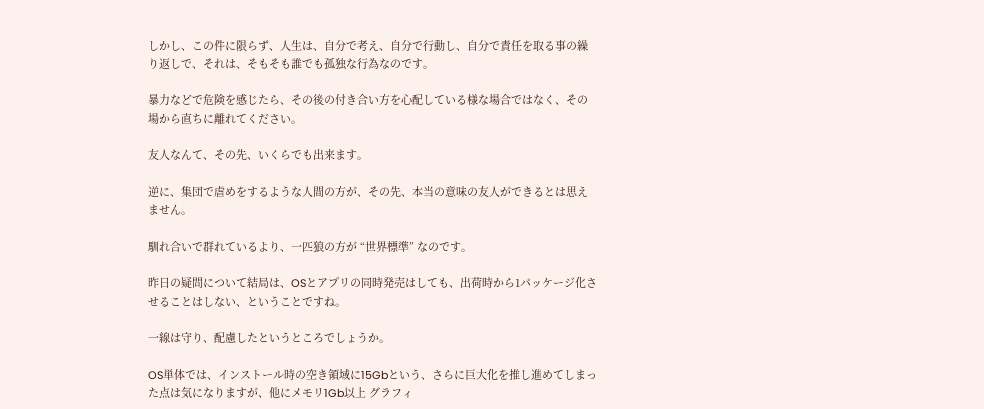しかし、この件に限らず、人生は、自分で考え、自分で行動し、自分で責任を取る事の繰り返しで、それは、そもそも誰でも孤独な行為なのです。

暴力などで危険を感じたら、その後の付き合い方を心配している様な場合ではなく、その場から直ちに離れてください。

友人なんて、その先、いくらでも出来ます。

逆に、集団で虐めをするような人間の方が、その先、本当の意味の友人ができるとは思えません。

馴れ合いで群れているより、一匹狼の方が “世界標準” なのです。

昨日の疑問について結局は、OSとアプリの同時発売はしても、出荷時から1パッケージ化させることはしない、ということですね。

一線は守り、配慮したというところでしょうか。

OS単体では、インストール時の空き領域に15Gbという、さらに巨大化を推し進めてしまった点は気になりますが、他にメモリ1Gb以上 グラフィ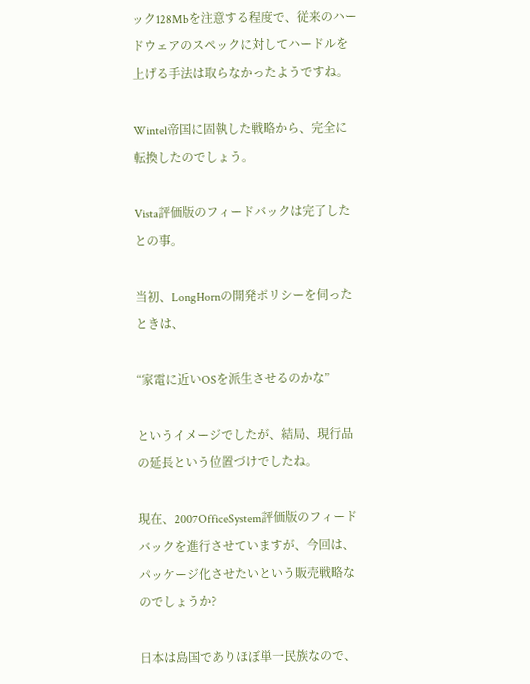ック128Mbを注意する程度で、従来のハードウェアのスペックに対してハードルを上げる手法は取らなかったようですね。

Wintel帝国に固執した戦略から、完全に転換したのでしょう。

Vista評価版のフィードバックは完了したとの事。

当初、LongHornの開発ポリシーを伺ったときは、

“家電に近いOSを派生させるのかな”

というイメージでしたが、結局、現行品の延長という位置づけでしたね。

現在、2007OfficeSystem評価版のフィードバックを進行させていますが、今回は、パッケージ化させたいという販売戦略なのでしょうか?

日本は島国でありほぼ単一民族なので、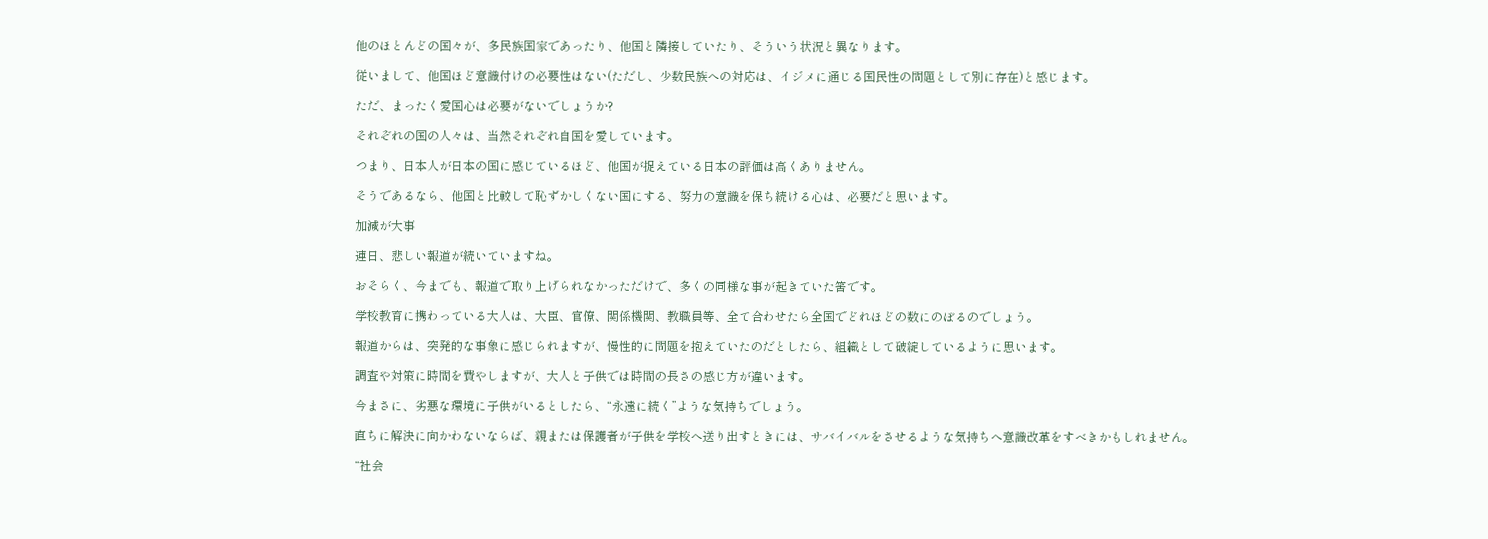他のほとんどの国々が、多民族国家であったり、他国と隣接していたり、そういう状況と異なります。

従いまして、他国ほど意識付けの必要性はない(ただし、少数民族への対応は、イジメに通じる国民性の問題として別に存在)と感じます。

ただ、まったく愛国心は必要がないでしょうか?

それぞれの国の人々は、当然それぞれ自国を愛しています。

つまり、日本人が日本の国に感じているほど、他国が捉えている日本の評価は高くありません。

そうであるなら、他国と比較して恥ずかしくない国にする、努力の意識を保ち続ける心は、必要だと思います。

加減が大事

連日、悲しい報道が続いていますね。

おそらく、今までも、報道で取り上げられなかっただけで、多くの同様な事が起きていた筈です。

学校教育に携わっている大人は、大臣、官僚、関係機関、教職員等、全て合わせたら全国でどれほどの数にのぼるのでしょう。

報道からは、突発的な事象に感じられますが、慢性的に問題を抱えていたのだとしたら、組織として破綻しているように思います。

調査や対策に時間を費やしますが、大人と子供では時間の長さの感じ方が違います。

今まさに、劣悪な環境に子供がいるとしたら、“永遠に続く”ような気持ちでしょう。

直ちに解決に向かわないならば、親または保護者が子供を学校へ送り出すときには、サバイバルをさせるような気持ちへ意識改革をすべきかもしれません。

“社会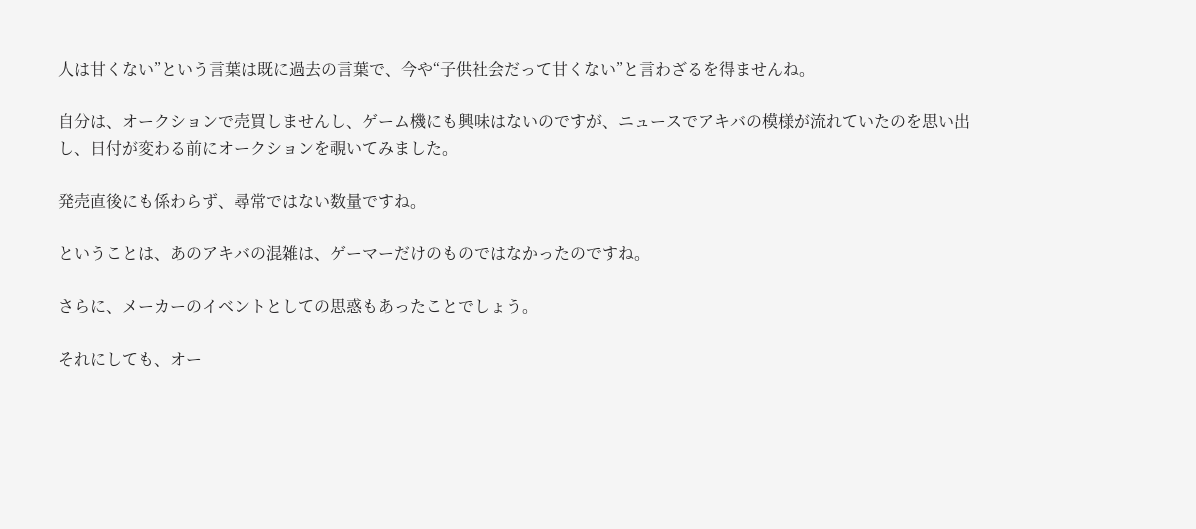人は甘くない”という言葉は既に過去の言葉で、今や“子供社会だって甘くない”と言わざるを得ませんね。

自分は、オークションで売買しませんし、ゲーム機にも興味はないのですが、ニュースでアキバの模様が流れていたのを思い出し、日付が変わる前にオークションを覗いてみました。

発売直後にも係わらず、尋常ではない数量ですね。

ということは、あのアキバの混雑は、ゲーマーだけのものではなかったのですね。

さらに、メーカーのイベントとしての思惑もあったことでしょう。

それにしても、オー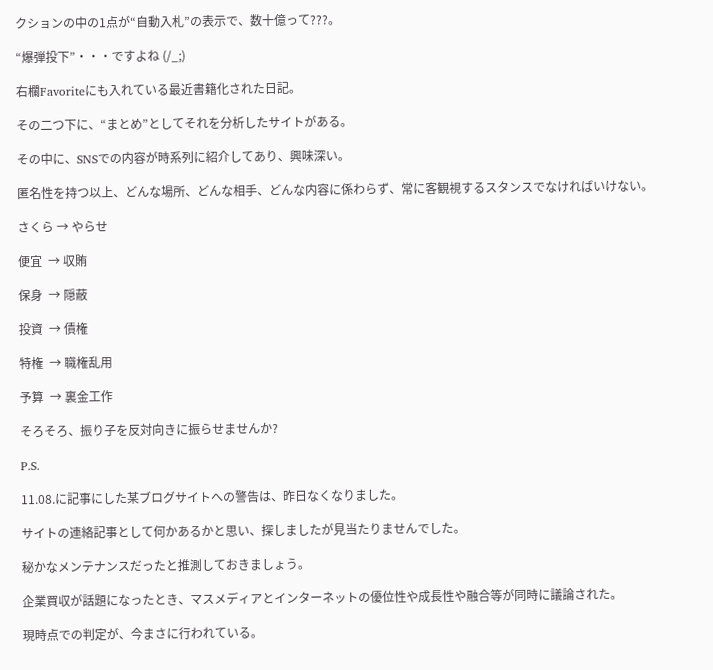クションの中の1点が“自動入札”の表示で、数十億って???。

“爆弾投下”・・・ですよね (/_;)

右欄Favoriteにも入れている最近書籍化された日記。

その二つ下に、“まとめ”としてそれを分析したサイトがある。

その中に、SNSでの内容が時系列に紹介してあり、興味深い。

匿名性を持つ以上、どんな場所、どんな相手、どんな内容に係わらず、常に客観視するスタンスでなければいけない。

さくら → やらせ

便宜  → 収賄

保身  → 隠蔽

投資  → 債権

特権  → 職権乱用

予算  → 裏金工作

そろそろ、振り子を反対向きに振らせませんか?

P.S.

11.08.に記事にした某ブログサイトへの警告は、昨日なくなりました。

サイトの連絡記事として何かあるかと思い、探しましたが見当たりませんでした。

秘かなメンテナンスだったと推測しておきましょう。

企業買収が話題になったとき、マスメディアとインターネットの優位性や成長性や融合等が同時に議論された。

現時点での判定が、今まさに行われている。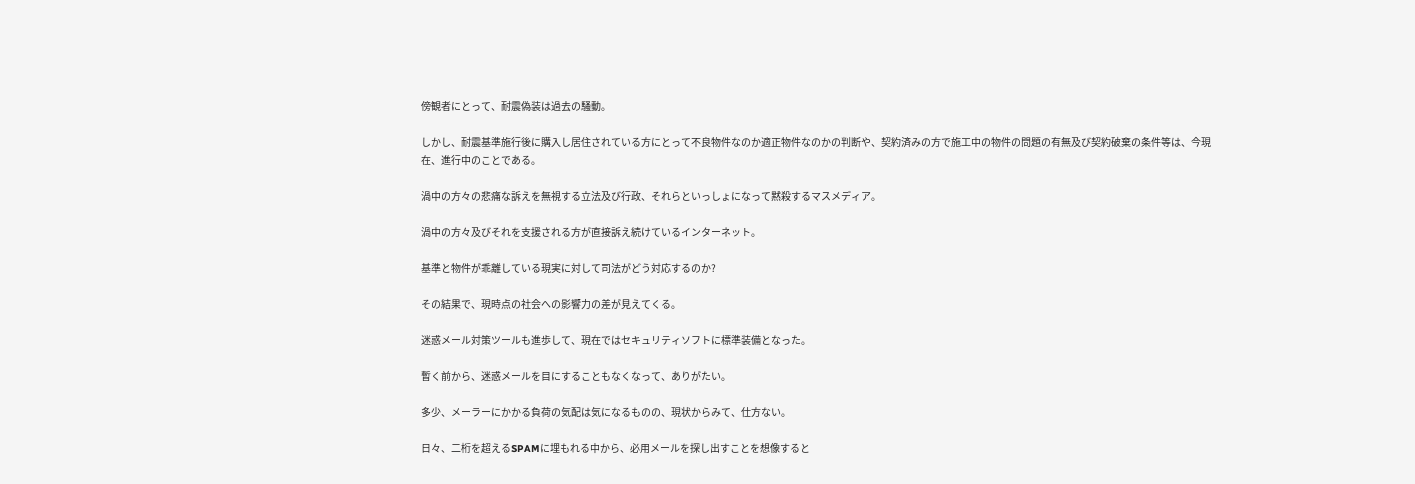傍観者にとって、耐震偽装は過去の騒動。

しかし、耐震基準施行後に購入し居住されている方にとって不良物件なのか適正物件なのかの判断や、契約済みの方で施工中の物件の問題の有無及び契約破棄の条件等は、今現在、進行中のことである。

渦中の方々の悲痛な訴えを無視する立法及び行政、それらといっしょになって黙殺するマスメディア。

渦中の方々及びそれを支援される方が直接訴え続けているインターネット。

基準と物件が乖離している現実に対して司法がどう対応するのか?

その結果で、現時点の社会への影響力の差が見えてくる。

迷惑メール対策ツールも進歩して、現在ではセキュリティソフトに標準装備となった。

暫く前から、迷惑メールを目にすることもなくなって、ありがたい。

多少、メーラーにかかる負荷の気配は気になるものの、現状からみて、仕方ない。

日々、二桁を超えるSPAMに埋もれる中から、必用メールを探し出すことを想像すると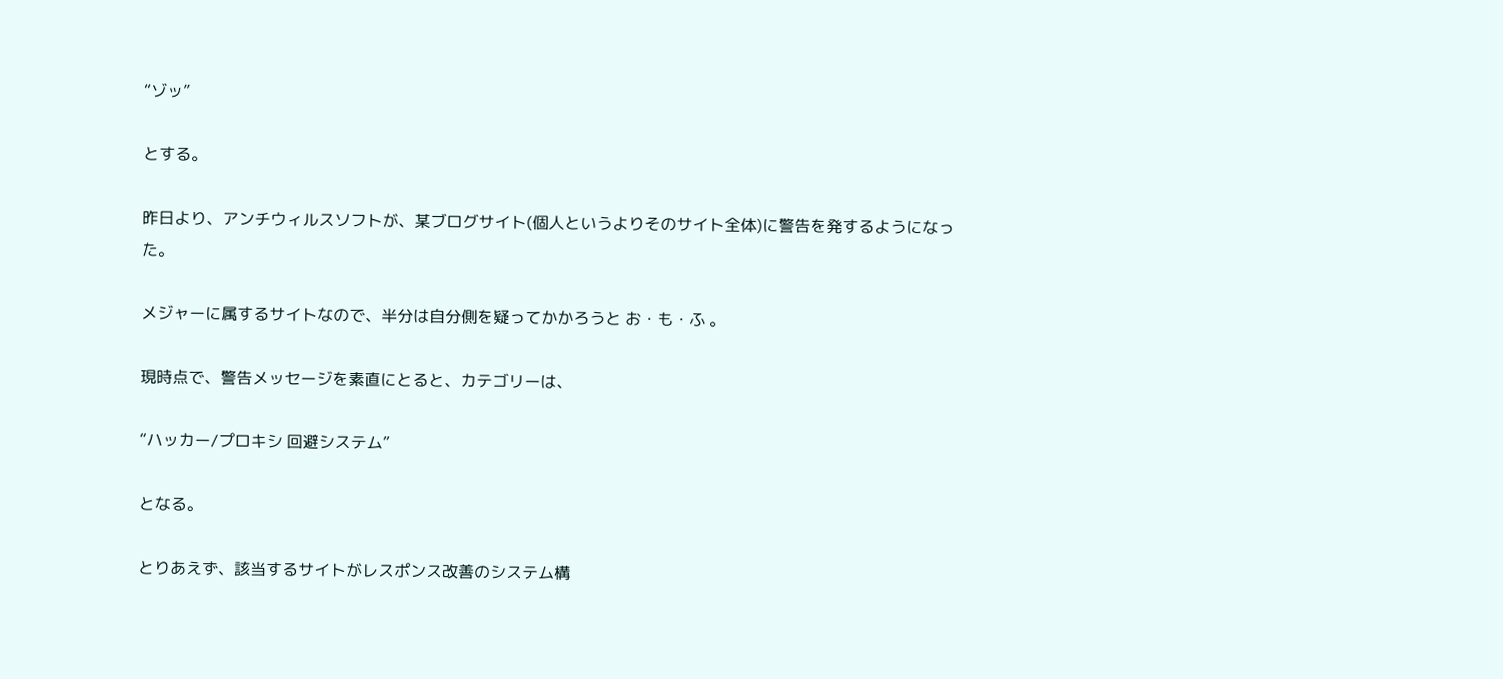“ゾッ”

とする。

昨日より、アンチウィルスソフトが、某ブログサイト(個人というよりそのサイト全体)に警告を発するようになった。

メジャーに属するサイトなので、半分は自分側を疑ってかかろうと お・も・ふ 。

現時点で、警告メッセージを素直にとると、カテゴリーは、

“ハッカー/プロキシ 回避システム”

となる。

とりあえず、該当するサイトがレスポンス改善のシステム構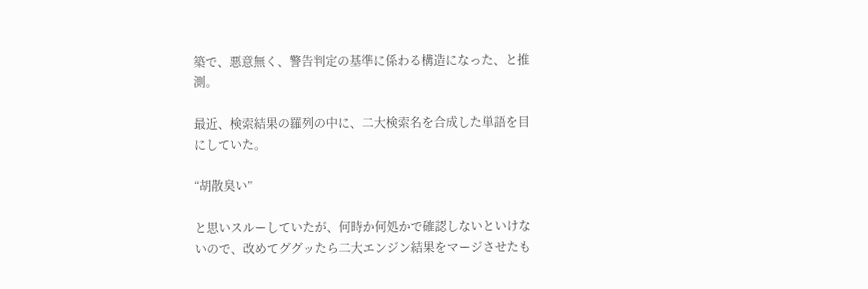築で、悪意無く、警告判定の基準に係わる構造になった、と推測。

最近、検索結果の羅列の中に、二大検索名を合成した単語を目にしていた。

“胡散臭い”

と思いスルーしていたが、何時か何処かで確認しないといけないので、改めてググッたら二大エンジン結果をマージさせたも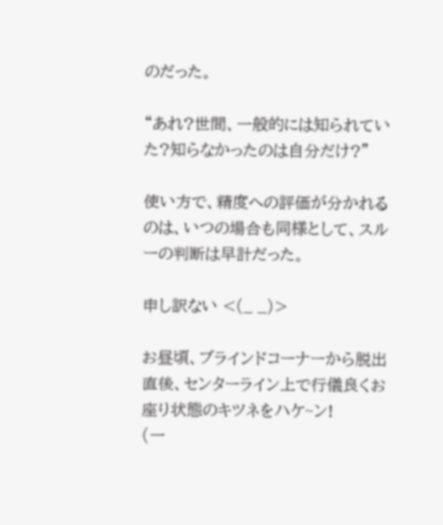のだった。

“あれ?世間、一般的には知られていた?知らなかったのは自分だけ?”

使い方で、精度への評価が分かれるのは、いつの場合も同様として、スルーの判断は早計だった。

申し訳ない <(_ _)>

お昼頃、ブラインドコーナーから脱出直後、センターライン上で行儀良くお座り状態のキツネをハケ~ン!
(一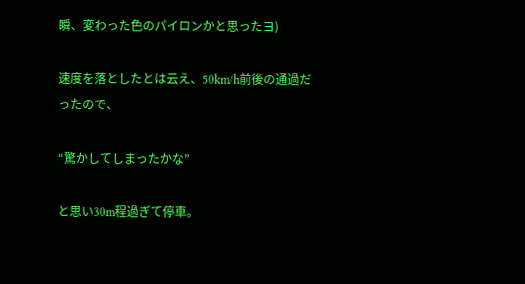瞬、変わった色のパイロンかと思ったヨ)

速度を落としたとは云え、50km/h前後の通過だったので、

“驚かしてしまったかな”

と思い30m程過ぎて停車。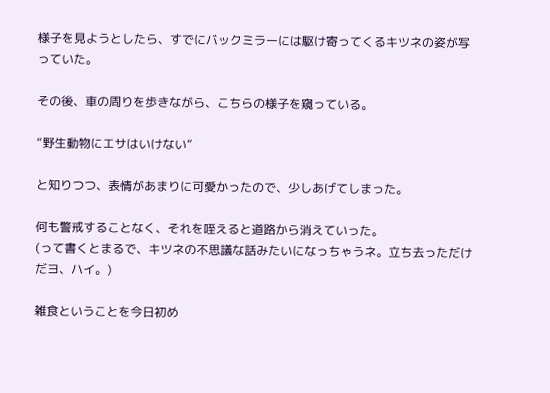様子を見ようとしたら、すでにバックミラーには駆け寄ってくるキツネの姿が写っていた。

その後、車の周りを歩きながら、こちらの様子を窺っている。

“野生動物にエサはいけない”

と知りつつ、表情があまりに可愛かったので、少しあげてしまった。

何も警戒することなく、それを咥えると道路から消えていった。
(って書くとまるで、キツネの不思議な話みたいになっちゃうネ。立ち去っただけだヨ、ハイ。)

雑食ということを今日初め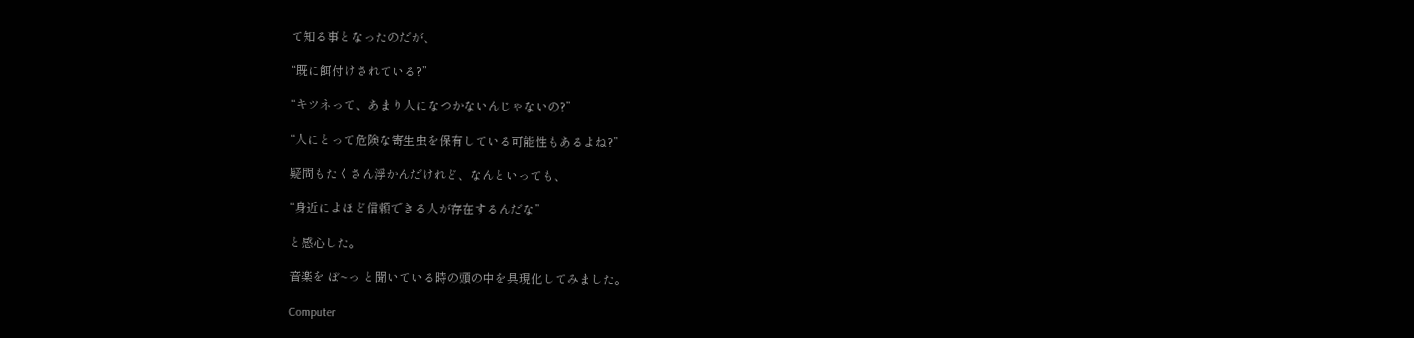て知る事となったのだが、

“既に餌付けされている?”

“キツネって、あまり人になつかないんじゃないの?”

“人にとって危険な寄生虫を保有している可能性もあるよね?”

疑問もたくさん浮かんだけれど、なんといっても、

“身近によほど信頼できる人が存在するんだな”

と感心した。

音楽を ぼ~っ と聞いている時の頭の中を具現化してみました。

Computer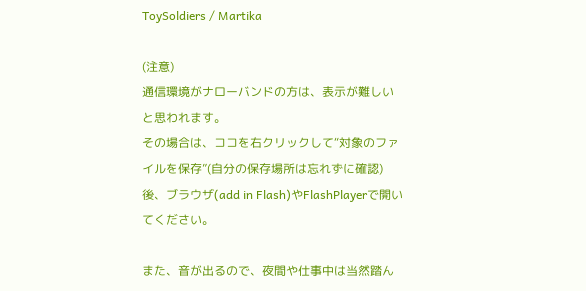ToySoldiers / Martika

(注意)
通信環境がナローバンドの方は、表示が難しいと思われます。
その場合は、ココを右クリックして“対象のファイルを保存”(自分の保存場所は忘れずに確認)後、ブラウザ(add in Flash)やFlashPlayerで開いてください。

また、音が出るので、夜間や仕事中は当然踏ん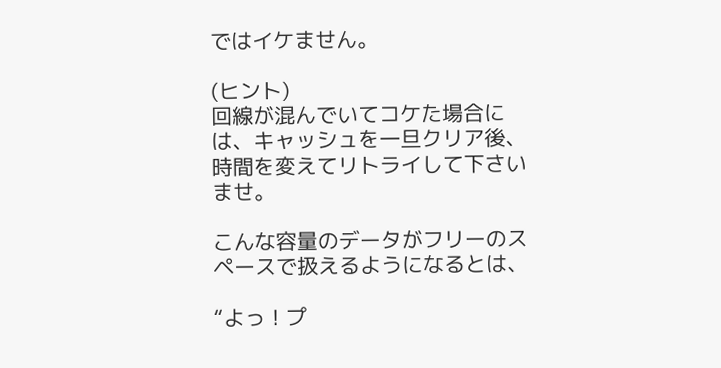ではイケません。

(ヒント)
回線が混んでいてコケた場合には、キャッシュを一旦クリア後、時間を変えてリトライして下さいませ。

こんな容量のデータがフリーのスペースで扱えるようになるとは、

“よっ ! プ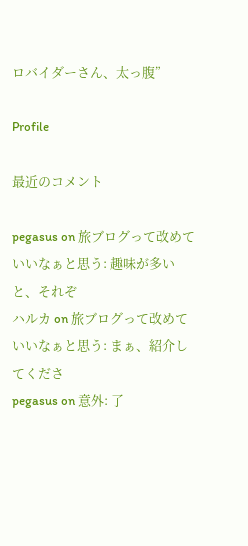ロバイダーさん、太っ腹”

Profile

最近のコメント

pegasus on 旅ブログって改めていいなぁと思う: 趣味が多いと、それぞ
ハルカ on 旅ブログって改めていいなぁと思う: まぁ、紹介してくださ
pegasus on 意外: 了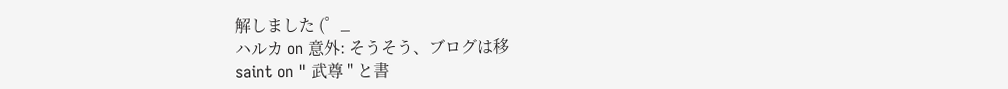解しました (゜_
ハルカ on 意外: そうそう、ブログは移
saint on " 武尊 " と書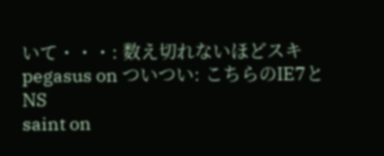いて・・・: 数え切れないほどスキ
pegasus on ついつい: こちらのIE7とNS
saint on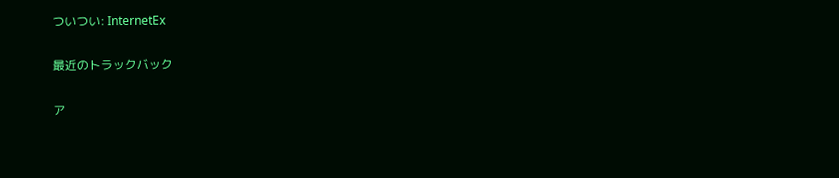ついつい: InternetEx

最近のトラックバック

ア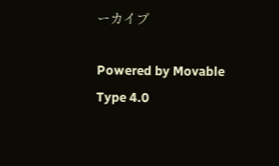ーカイブ

Powered by Movable Type 4.0